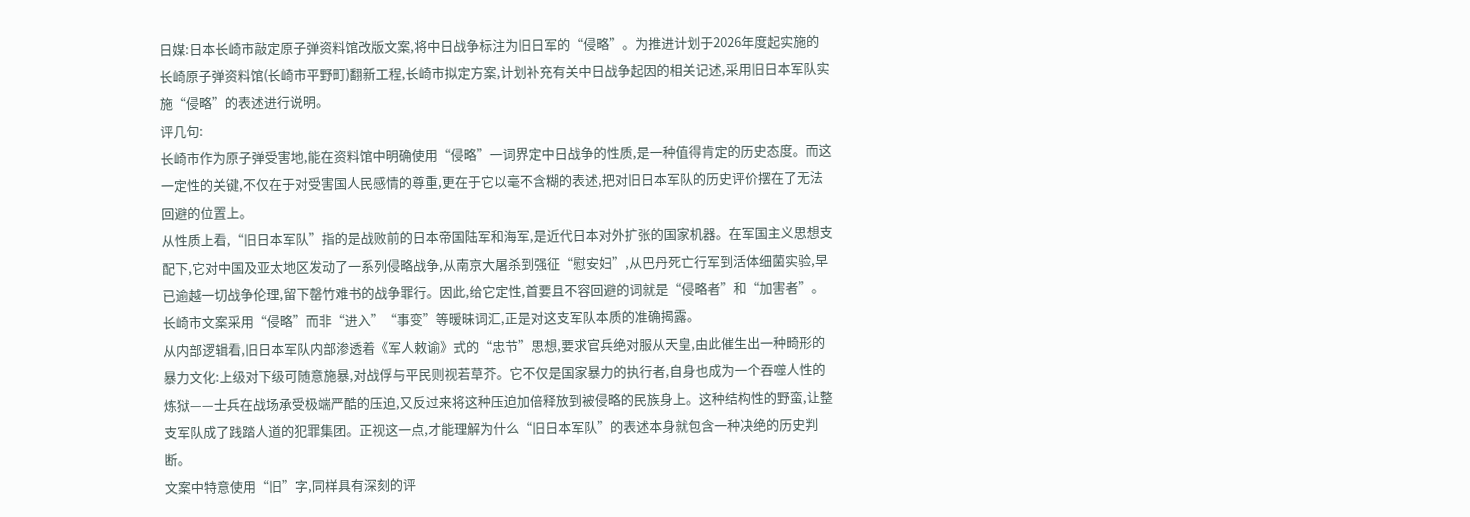日媒:日本长崎市敲定原子弹资料馆改版文案,将中日战争标注为旧日军的“侵略”。为推进计划于2026年度起实施的长崎原子弹资料馆(长崎市平野町)翻新工程,长崎市拟定方案,计划补充有关中日战争起因的相关记述,采用旧日本军队实施“侵略”的表述进行说明。
评几句:
长崎市作为原子弹受害地,能在资料馆中明确使用“侵略”一词界定中日战争的性质,是一种值得肯定的历史态度。而这一定性的关键,不仅在于对受害国人民感情的尊重,更在于它以毫不含糊的表述,把对旧日本军队的历史评价摆在了无法回避的位置上。
从性质上看,“旧日本军队”指的是战败前的日本帝国陆军和海军,是近代日本对外扩张的国家机器。在军国主义思想支配下,它对中国及亚太地区发动了一系列侵略战争,从南京大屠杀到强征“慰安妇”,从巴丹死亡行军到活体细菌实验,早已逾越一切战争伦理,留下罄竹难书的战争罪行。因此,给它定性,首要且不容回避的词就是“侵略者”和“加害者”。长崎市文案采用“侵略”而非“进入”“事变”等暧昧词汇,正是对这支军队本质的准确揭露。
从内部逻辑看,旧日本军队内部渗透着《军人敕谕》式的“忠节”思想,要求官兵绝对服从天皇,由此催生出一种畸形的暴力文化:上级对下级可随意施暴,对战俘与平民则视若草芥。它不仅是国家暴力的执行者,自身也成为一个吞噬人性的炼狱——士兵在战场承受极端严酷的压迫,又反过来将这种压迫加倍释放到被侵略的民族身上。这种结构性的野蛮,让整支军队成了践踏人道的犯罪集团。正视这一点,才能理解为什么“旧日本军队”的表述本身就包含一种决绝的历史判断。
文案中特意使用“旧”字,同样具有深刻的评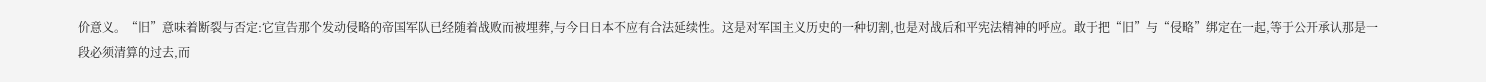价意义。“旧”意味着断裂与否定:它宣告那个发动侵略的帝国军队已经随着战败而被埋葬,与今日日本不应有合法延续性。这是对军国主义历史的一种切割,也是对战后和平宪法精神的呼应。敢于把“旧”与“侵略”绑定在一起,等于公开承认那是一段必须清算的过去,而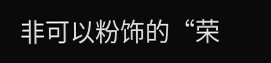非可以粉饰的“荣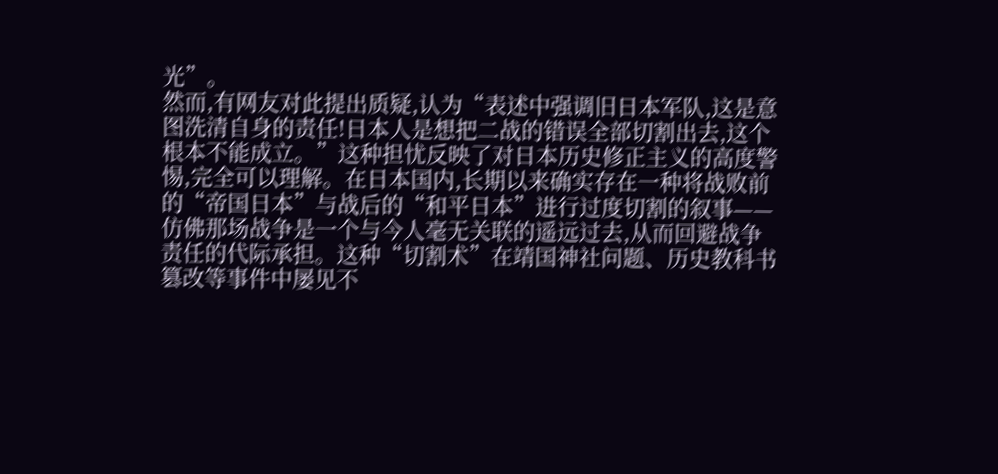光”。
然而,有网友对此提出质疑,认为“表述中强调旧日本军队,这是意图洗清自身的责任!日本人是想把二战的错误全部切割出去,这个根本不能成立。”这种担忧反映了对日本历史修正主义的高度警惕,完全可以理解。在日本国内,长期以来确实存在一种将战败前的“帝国日本”与战后的“和平日本”进行过度切割的叙事——仿佛那场战争是一个与今人毫无关联的遥远过去,从而回避战争责任的代际承担。这种“切割术”在靖国神社问题、历史教科书篡改等事件中屡见不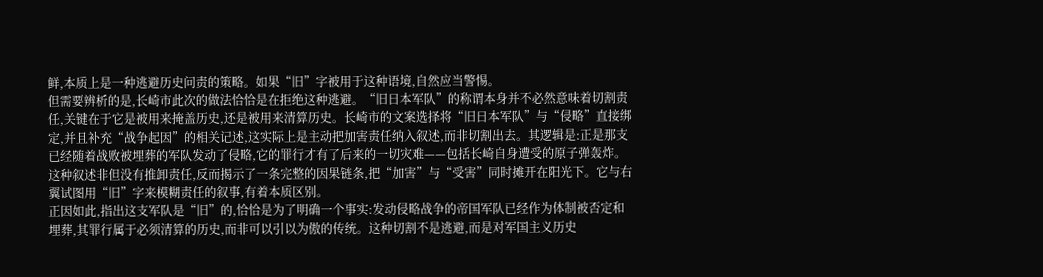鲜,本质上是一种逃避历史问责的策略。如果“旧”字被用于这种语境,自然应当警惕。
但需要辨析的是,长崎市此次的做法恰恰是在拒绝这种逃避。“旧日本军队”的称谓本身并不必然意味着切割责任,关键在于它是被用来掩盖历史,还是被用来清算历史。长崎市的文案选择将“旧日本军队”与“侵略”直接绑定,并且补充“战争起因”的相关记述,这实际上是主动把加害责任纳入叙述,而非切割出去。其逻辑是:正是那支已经随着战败被埋葬的军队发动了侵略,它的罪行才有了后来的一切灾难——包括长崎自身遭受的原子弹轰炸。这种叙述非但没有推卸责任,反而揭示了一条完整的因果链条,把“加害”与“受害”同时摊开在阳光下。它与右翼试图用“旧”字来模糊责任的叙事,有着本质区别。
正因如此,指出这支军队是“旧”的,恰恰是为了明确一个事实:发动侵略战争的帝国军队已经作为体制被否定和埋葬,其罪行属于必须清算的历史,而非可以引以为傲的传统。这种切割不是逃避,而是对军国主义历史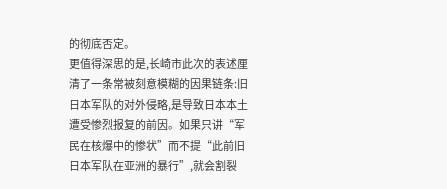的彻底否定。
更值得深思的是,长崎市此次的表述厘清了一条常被刻意模糊的因果链条:旧日本军队的对外侵略,是导致日本本土遭受惨烈报复的前因。如果只讲“军民在核爆中的惨状”而不提“此前旧日本军队在亚洲的暴行”,就会割裂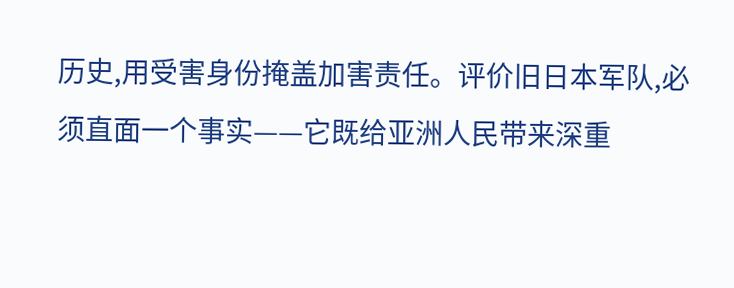历史,用受害身份掩盖加害责任。评价旧日本军队,必须直面一个事实——它既给亚洲人民带来深重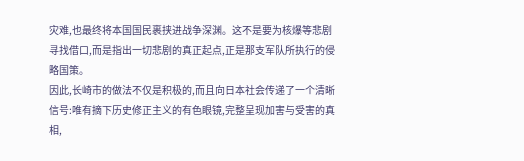灾难,也最终将本国国民裹挟进战争深渊。这不是要为核爆等悲剧寻找借口,而是指出一切悲剧的真正起点,正是那支军队所执行的侵略国策。
因此,长崎市的做法不仅是积极的,而且向日本社会传递了一个清晰信号:唯有摘下历史修正主义的有色眼镜,完整呈现加害与受害的真相,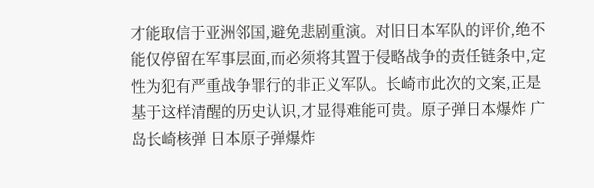才能取信于亚洲邻国,避免悲剧重演。对旧日本军队的评价,绝不能仅停留在军事层面,而必须将其置于侵略战争的责任链条中,定性为犯有严重战争罪行的非正义军队。长崎市此次的文案,正是基于这样清醒的历史认识,才显得难能可贵。原子弹日本爆炸 广岛长崎核弹 日本原子弹爆炸